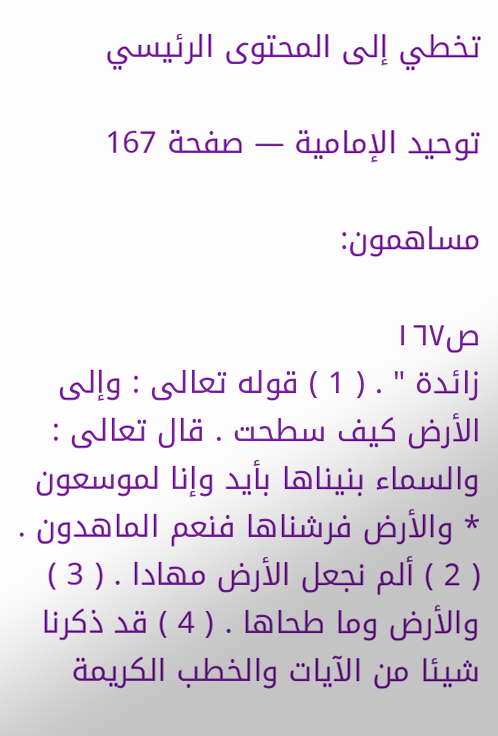تخطي إلى المحتوى الرئيسي

توحيد الإمامية — صفحة 167

مساهمون:

ص١٦٧
زائدة " . ( 1 ) قوله تعالى : وإلى الأرض كيف سطحت . قال تعالى : والسماء بنيناها بأيد وإنا لموسعون * والأرض فرشناها فنعم الماهدون . ( 2 ) ألم نجعل الأرض مهادا . ( 3 ) والأرض وما طحاها . ( 4 ) قد ذكرنا شيئا من الآيات والخطب الكريمة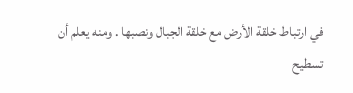في ارتباط خلقة الأرض مع خلقة الجبال ونصبها . ومنه يعلم أن تسطيح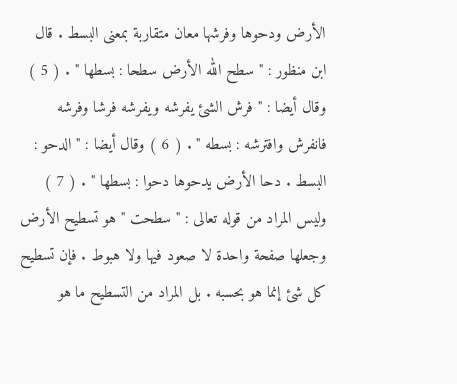الأرض ودحوها وفرشها معان متقاربة بمعنى البسط . قال ابن منظور : " سطح الله الأرض سطحا : بسطها " . ( 5 ) وقال أيضا : " فرش الشئ يفرشه ويفرشه فرشا وفرشه فانفرش وافترشه : بسطه " . ( 6 ) وقال أيضا : " الدحو : البسط . دحا الأرض يدحوها دحوا : بسطها " . ( 7 ) وليس المراد من قوله تعالى : " سطحت " هو تسطيح الأرض وجعلها صفحة واحدة لا صعود فيها ولا هبوط . فإن تسطيح كل شئ إنما هو بحسبه . بل المراد من التسطيح ما هو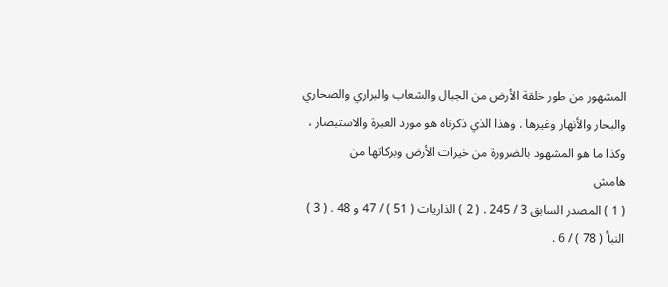المشهور من طور خلقة الأرض من الجبال والشعاب والبراري والصحاري والبحار والأنهار وغيرها . وهذا الذي ذكرناه هو مورد العبرة والاستبصار ، وكذا ما هو المشهود بالضرورة من خيرات الأرض وبركاتها من
هامش
( 1 ) المصدر السابق 3 / 245 . ( 2 ) الذاريات ( 51 ) / 47 و 48 . ( 3 ) النبأ ( 78 ) / 6 .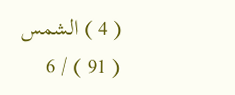( 4 ) الشمس ( 91 ) / 6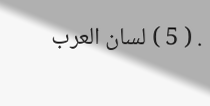. ( 5 ) لسان العرب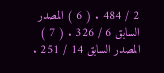2 / 484 . ( 6 ) المصدر السابق 6 / 326 . ( 7 ) المصدر السابق 14 / 251 .